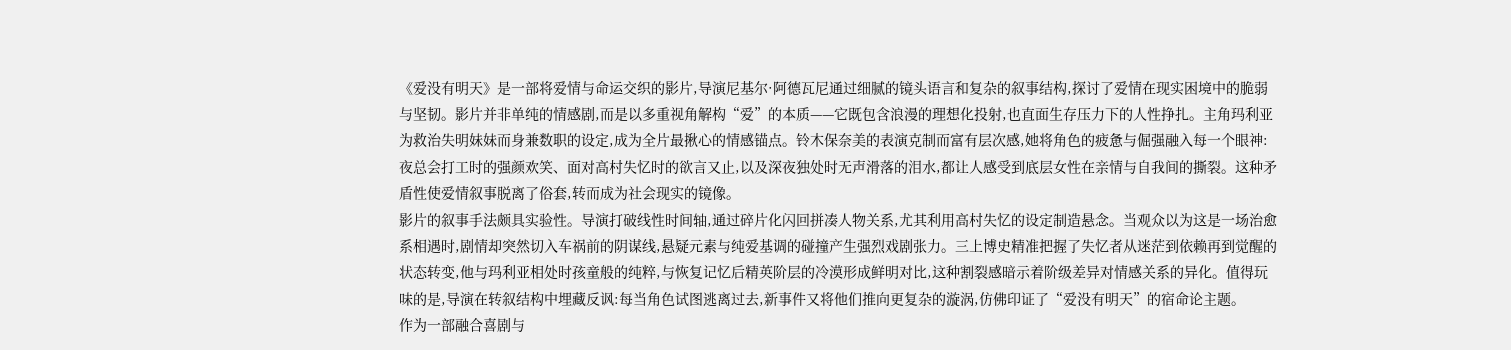《爱没有明天》是一部将爱情与命运交织的影片,导演尼基尔·阿德瓦尼通过细腻的镜头语言和复杂的叙事结构,探讨了爱情在现实困境中的脆弱与坚韧。影片并非单纯的情感剧,而是以多重视角解构“爱”的本质——它既包含浪漫的理想化投射,也直面生存压力下的人性挣扎。主角玛利亚为救治失明妹妹而身兼数职的设定,成为全片最揪心的情感锚点。铃木保奈美的表演克制而富有层次感,她将角色的疲惫与倔强融入每一个眼神:夜总会打工时的强颜欢笑、面对高村失忆时的欲言又止,以及深夜独处时无声滑落的泪水,都让人感受到底层女性在亲情与自我间的撕裂。这种矛盾性使爱情叙事脱离了俗套,转而成为社会现实的镜像。
影片的叙事手法颇具实验性。导演打破线性时间轴,通过碎片化闪回拼凑人物关系,尤其利用高村失忆的设定制造悬念。当观众以为这是一场治愈系相遇时,剧情却突然切入车祸前的阴谋线,悬疑元素与纯爱基调的碰撞产生强烈戏剧张力。三上博史精准把握了失忆者从迷茫到依赖再到觉醒的状态转变,他与玛利亚相处时孩童般的纯粹,与恢复记忆后精英阶层的冷漠形成鲜明对比,这种割裂感暗示着阶级差异对情感关系的异化。值得玩味的是,导演在转叙结构中埋藏反讽:每当角色试图逃离过去,新事件又将他们推向更复杂的漩涡,仿佛印证了“爱没有明天”的宿命论主题。
作为一部融合喜剧与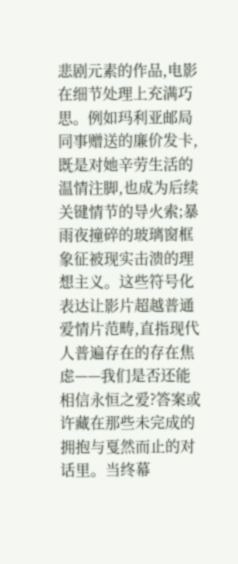悲剧元素的作品,电影在细节处理上充满巧思。例如玛利亚邮局同事赠送的廉价发卡,既是对她辛劳生活的温情注脚,也成为后续关键情节的导火索;暴雨夜撞碎的玻璃窗框象征被现实击溃的理想主义。这些符号化表达让影片超越普通爱情片范畴,直指现代人普遍存在的存在焦虑——我们是否还能相信永恒之爱?答案或许藏在那些未完成的拥抱与戛然而止的对话里。当终幕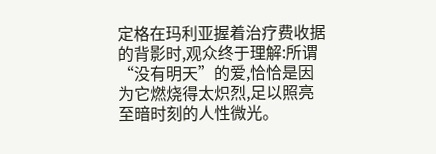定格在玛利亚握着治疗费收据的背影时,观众终于理解:所谓“没有明天”的爱,恰恰是因为它燃烧得太炽烈,足以照亮至暗时刻的人性微光。